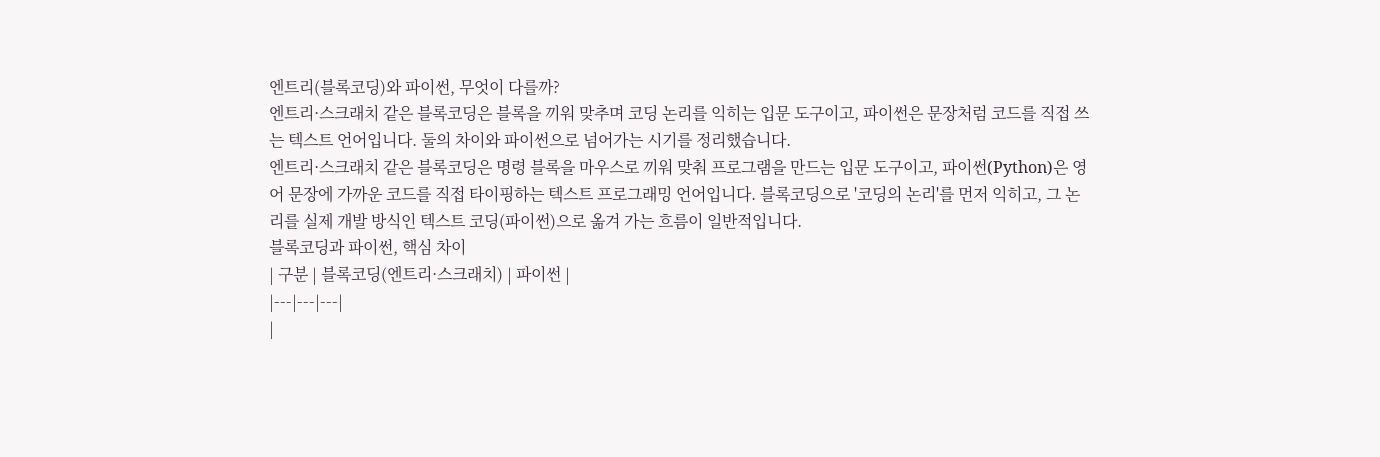엔트리(블록코딩)와 파이썬, 무엇이 다를까?
엔트리·스크래치 같은 블록코딩은 블록을 끼워 맞추며 코딩 논리를 익히는 입문 도구이고, 파이썬은 문장처럼 코드를 직접 쓰는 텍스트 언어입니다. 둘의 차이와 파이썬으로 넘어가는 시기를 정리했습니다.
엔트리·스크래치 같은 블록코딩은 명령 블록을 마우스로 끼워 맞춰 프로그램을 만드는 입문 도구이고, 파이썬(Python)은 영어 문장에 가까운 코드를 직접 타이핑하는 텍스트 프로그래밍 언어입니다. 블록코딩으로 '코딩의 논리'를 먼저 익히고, 그 논리를 실제 개발 방식인 텍스트 코딩(파이썬)으로 옮겨 가는 흐름이 일반적입니다.
블록코딩과 파이썬, 핵심 차이
| 구분 | 블록코딩(엔트리·스크래치) | 파이썬 |
|---|---|---|
|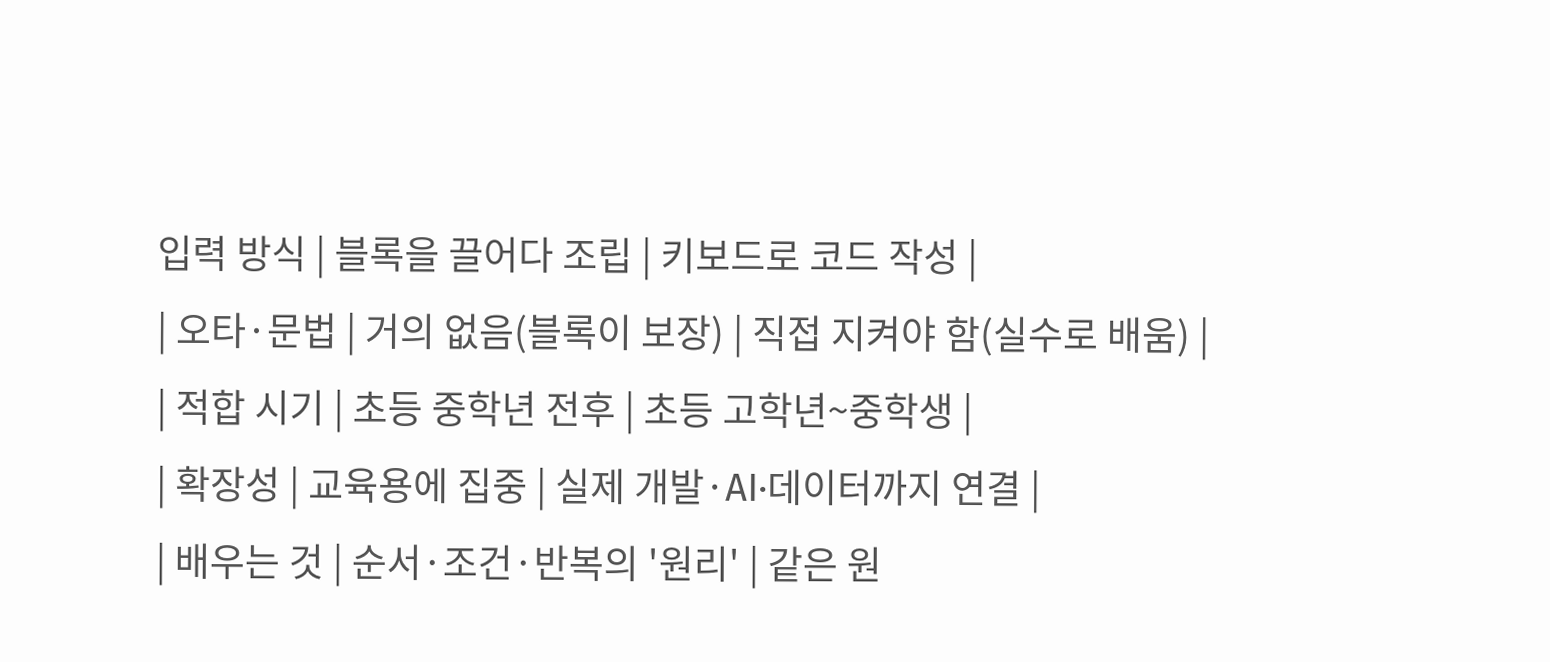입력 방식 | 블록을 끌어다 조립 | 키보드로 코드 작성 |
| 오타·문법 | 거의 없음(블록이 보장) | 직접 지켜야 함(실수로 배움) |
| 적합 시기 | 초등 중학년 전후 | 초등 고학년~중학생 |
| 확장성 | 교육용에 집중 | 실제 개발·AI·데이터까지 연결 |
| 배우는 것 | 순서·조건·반복의 '원리' | 같은 원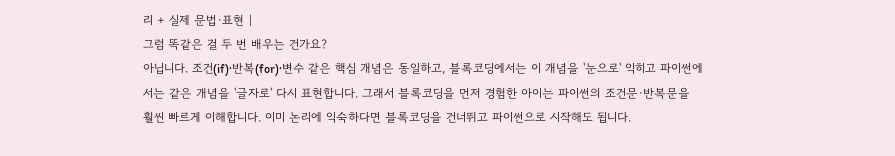리 + 실제 문법·표현 |
그럼 똑같은 걸 두 번 배우는 건가요?
아닙니다. 조건(if)·반복(for)·변수 같은 핵심 개념은 동일하고, 블록코딩에서는 이 개념을 '눈으로' 익히고 파이썬에서는 같은 개념을 '글자로' 다시 표현합니다. 그래서 블록코딩을 먼저 경험한 아이는 파이썬의 조건문·반복문을 훨씬 빠르게 이해합니다. 이미 논리에 익숙하다면 블록코딩을 건너뛰고 파이썬으로 시작해도 됩니다.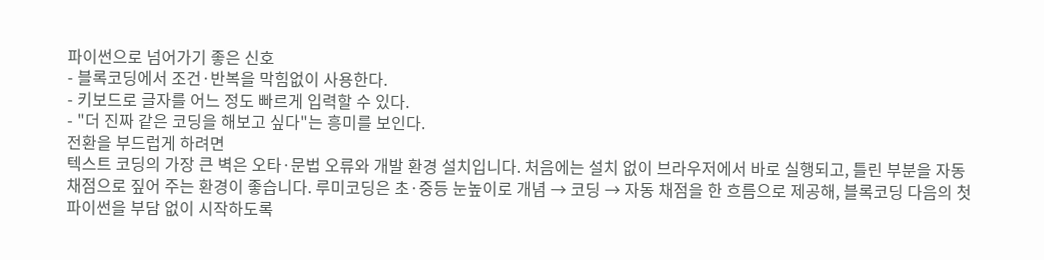파이썬으로 넘어가기 좋은 신호
- 블록코딩에서 조건·반복을 막힘없이 사용한다.
- 키보드로 글자를 어느 정도 빠르게 입력할 수 있다.
- "더 진짜 같은 코딩을 해보고 싶다"는 흥미를 보인다.
전환을 부드럽게 하려면
텍스트 코딩의 가장 큰 벽은 오타·문법 오류와 개발 환경 설치입니다. 처음에는 설치 없이 브라우저에서 바로 실행되고, 틀린 부분을 자동 채점으로 짚어 주는 환경이 좋습니다. 루미코딩은 초·중등 눈높이로 개념 → 코딩 → 자동 채점을 한 흐름으로 제공해, 블록코딩 다음의 첫 파이썬을 부담 없이 시작하도록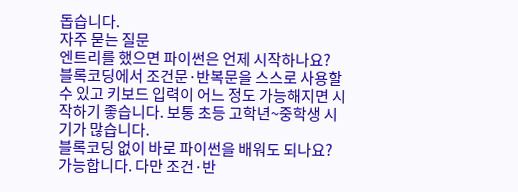돕습니다.
자주 묻는 질문
엔트리를 했으면 파이썬은 언제 시작하나요?
블록코딩에서 조건문·반복문을 스스로 사용할 수 있고 키보드 입력이 어느 정도 가능해지면 시작하기 좋습니다. 보통 초등 고학년~중학생 시기가 많습니다.
블록코딩 없이 바로 파이썬을 배워도 되나요?
가능합니다. 다만 조건·반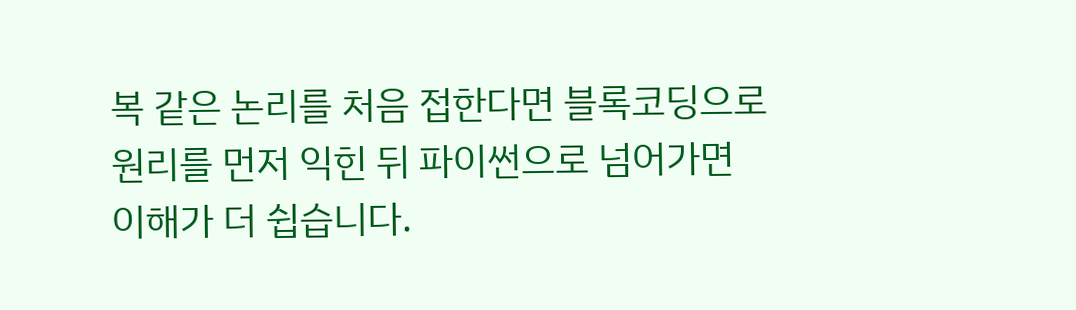복 같은 논리를 처음 접한다면 블록코딩으로 원리를 먼저 익힌 뒤 파이썬으로 넘어가면 이해가 더 쉽습니다.